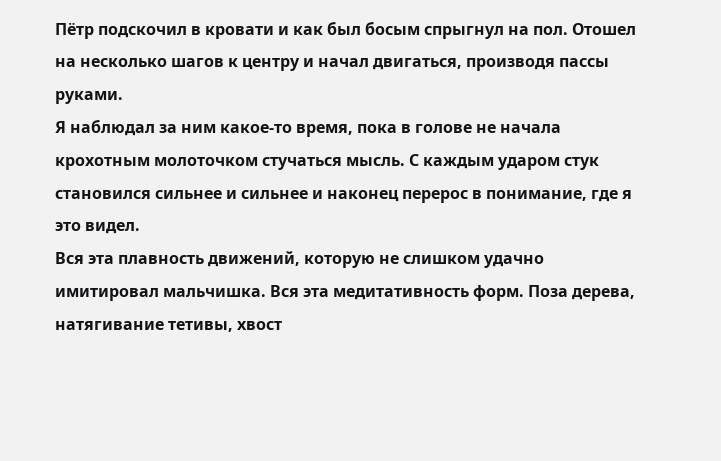Пётр подскочил в кровати и как был босым спрыгнул на пол. Отошел на несколько шагов к центру и начал двигаться, производя пассы руками.
Я наблюдал за ним какое-то время, пока в голове не начала крохотным молоточком стучаться мысль. С каждым ударом стук становился сильнее и сильнее и наконец перерос в понимание, где я это видел.
Вся эта плавность движений, которую не слишком удачно имитировал мальчишка. Вся эта медитативность форм. Поза дерева, натягивание тетивы, хвост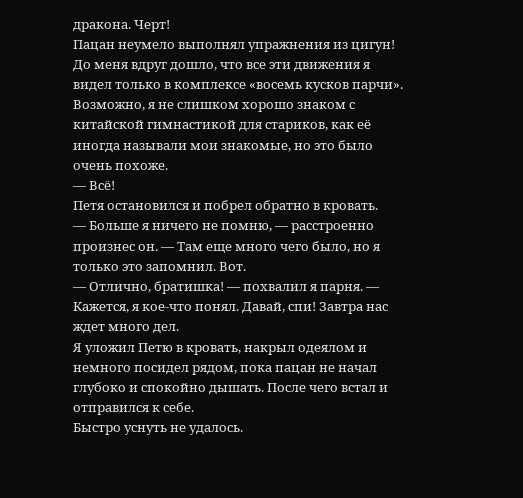дракона. Черт!
Пацан неумело выполнял упражнения из цигун! До меня вдруг дошло, что все эти движения я видел только в комплексе «восемь кусков парчи». Возможно, я не слишком хорошо знаком с китайской гимнастикой для стариков, как её иногда называли мои знакомые, но это было очень похоже.
— Всё!
Петя остановился и побрел обратно в кровать.
— Больше я ничего не помню, — расстроенно произнес он. — Там еще много чего было, но я только это запомнил. Вот.
— Отлично, братишка! — похвалил я парня. — Кажется, я кое-что понял. Давай, спи! Завтра нас ждет много дел.
Я уложил Петю в кровать, накрыл одеялом и немного посидел рядом, пока пацан не начал глубоко и спокойно дышать. После чего встал и отправился к себе.
Быстро уснуть не удалось.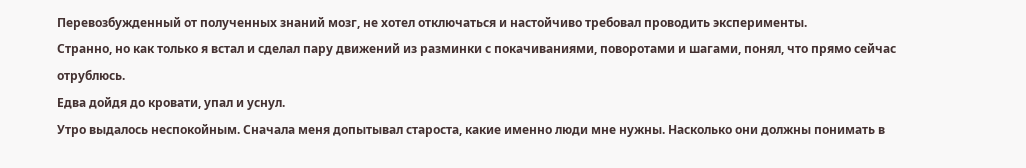Перевозбужденный от полученных знаний мозг, не хотел отключаться и настойчиво требовал проводить эксперименты.
Странно, но как только я встал и сделал пару движений из разминки с покачиваниями, поворотами и шагами, понял, что прямо сейчас отрублюсь.
Едва дойдя до кровати, упал и уснул.
Утро выдалось неспокойным. Сначала меня допытывал староста, какие именно люди мне нужны. Насколько они должны понимать в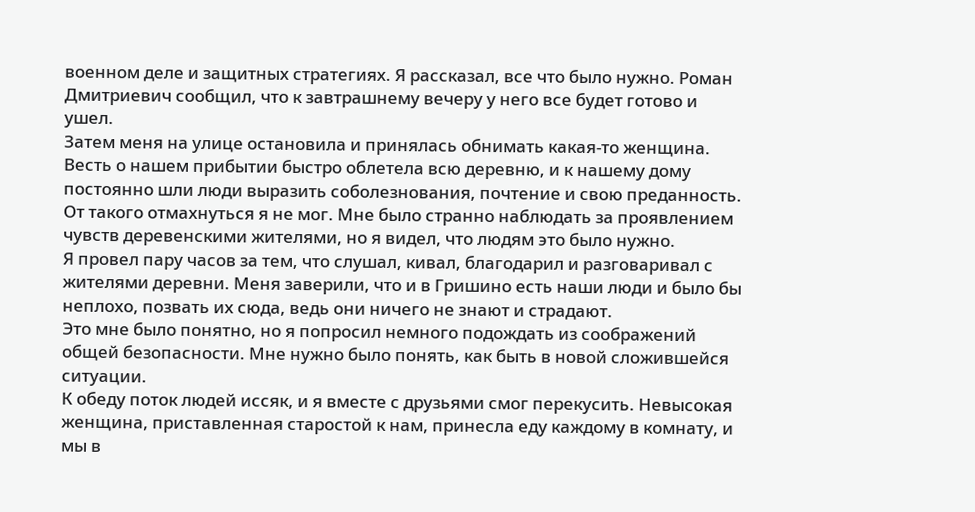военном деле и защитных стратегиях. Я рассказал, все что было нужно. Роман Дмитриевич сообщил, что к завтрашнему вечеру у него все будет готово и ушел.
Затем меня на улице остановила и принялась обнимать какая-то женщина. Весть о нашем прибытии быстро облетела всю деревню, и к нашему дому постоянно шли люди выразить соболезнования, почтение и свою преданность.
От такого отмахнуться я не мог. Мне было странно наблюдать за проявлением чувств деревенскими жителями, но я видел, что людям это было нужно.
Я провел пару часов за тем, что слушал, кивал, благодарил и разговаривал с жителями деревни. Меня заверили, что и в Гришино есть наши люди и было бы неплохо, позвать их сюда, ведь они ничего не знают и страдают.
Это мне было понятно, но я попросил немного подождать из соображений общей безопасности. Мне нужно было понять, как быть в новой сложившейся ситуации.
К обеду поток людей иссяк, и я вместе с друзьями смог перекусить. Невысокая женщина, приставленная старостой к нам, принесла еду каждому в комнату, и мы в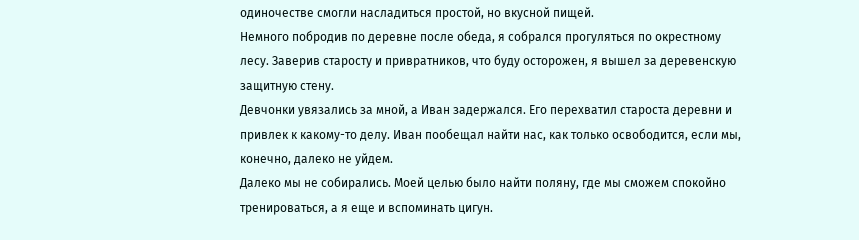одиночестве смогли насладиться простой, но вкусной пищей.
Немного побродив по деревне после обеда, я собрался прогуляться по окрестному лесу. Заверив старосту и привратников, что буду осторожен, я вышел за деревенскую защитную стену.
Девчонки увязались за мной, а Иван задержался. Его перехватил староста деревни и привлек к какому-то делу. Иван пообещал найти нас, как только освободится, если мы, конечно, далеко не уйдем.
Далеко мы не собирались. Моей целью было найти поляну, где мы сможем спокойно тренироваться, а я еще и вспоминать цигун.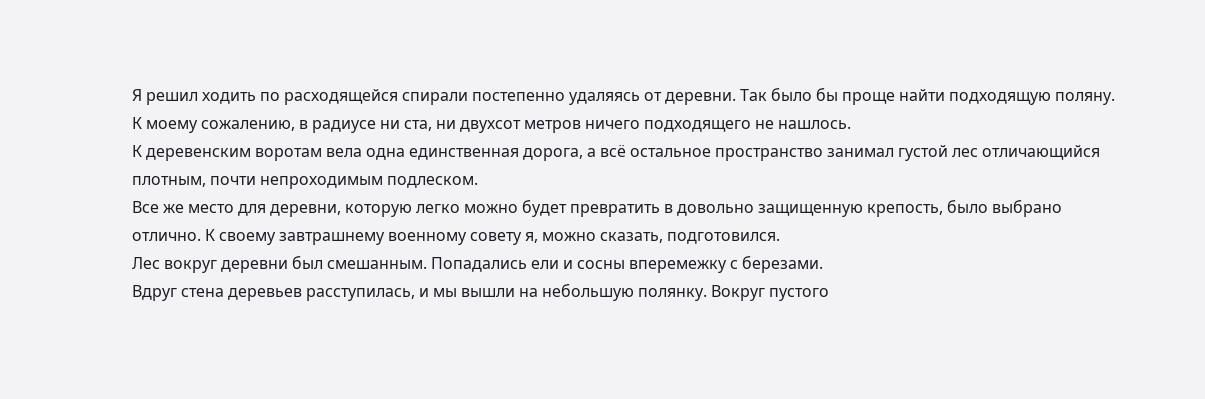Я решил ходить по расходящейся спирали постепенно удаляясь от деревни. Так было бы проще найти подходящую поляну. К моему сожалению, в радиусе ни ста, ни двухсот метров ничего подходящего не нашлось.
К деревенским воротам вела одна единственная дорога, а всё остальное пространство занимал густой лес отличающийся плотным, почти непроходимым подлеском.
Все же место для деревни, которую легко можно будет превратить в довольно защищенную крепость, было выбрано отлично. К своему завтрашнему военному совету я, можно сказать, подготовился.
Лес вокруг деревни был смешанным. Попадались ели и сосны вперемежку с березами.
Вдруг стена деревьев расступилась, и мы вышли на небольшую полянку. Вокруг пустого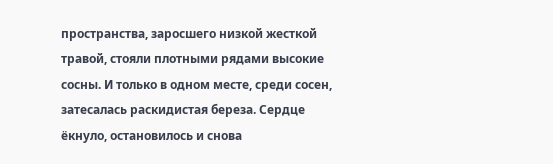пространства, заросшего низкой жесткой травой, стояли плотными рядами высокие сосны. И только в одном месте, среди сосен, затесалась раскидистая береза. Сердце ёкнуло, остановилось и снова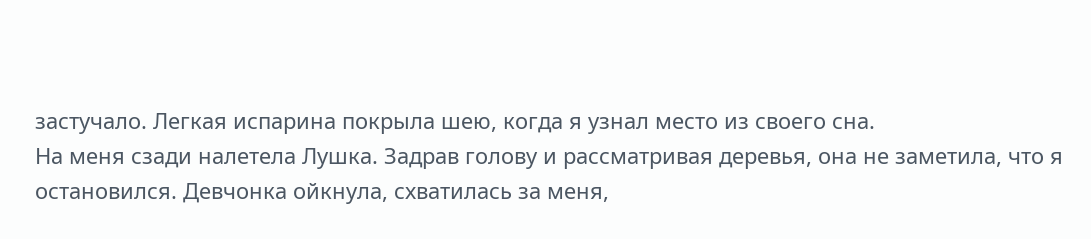застучало. Легкая испарина покрыла шею, когда я узнал место из своего сна.
На меня сзади налетела Лушка. Задрав голову и рассматривая деревья, она не заметила, что я остановился. Девчонка ойкнула, схватилась за меня,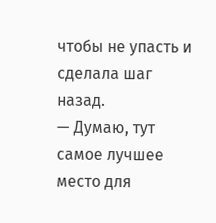чтобы не упасть и сделала шаг назад.
— Думаю, тут самое лучшее место для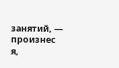занятий, — произнес я,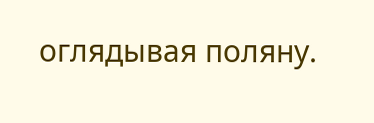оглядывая поляну.